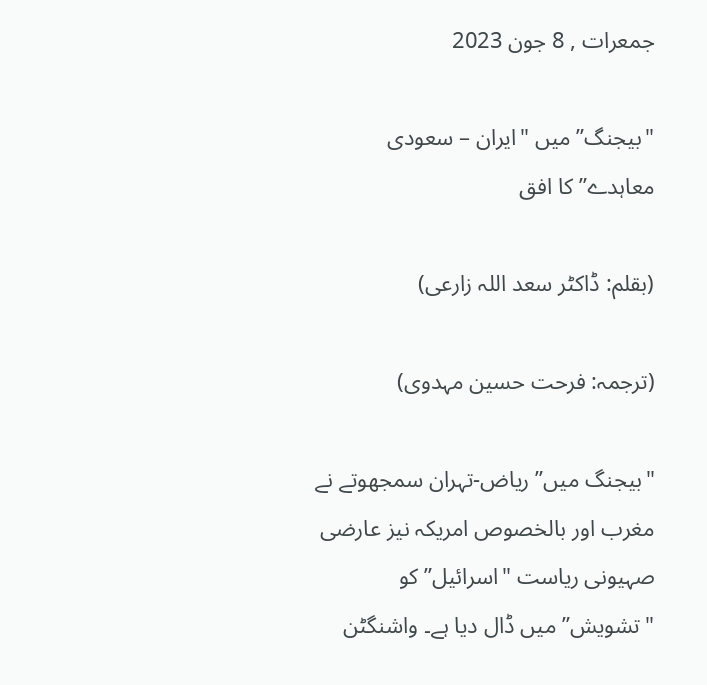جمعرات , 8 جون 2023

"بیجنگ” میں "ایران – سعودی معاہدے” کا افق

(بقلم: ڈاکٹر سعد اللہ زارعی)

(ترجمہ: فرحت حسین مہدوی)

"بیجنگ میں” ریاض-تہران سمجھوتے نے مغرب اور بالخصوص امریکہ نیز عارضی صہیونی ریاست "اسرائیل” کو "تشویش” میں ڈال دیا ہے۔ واشنگٹن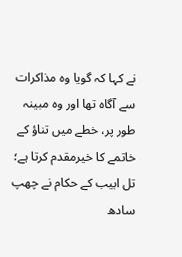نے کہا کہ گویا وہ مذاکرات سے آگاہ تھا اور وہ مبینہ طور پر، خطے میں تناؤ کے خاتمے کا خیرمقدم کرتا ہے؛ تل ابیب کے حکام نے چھپ سادھ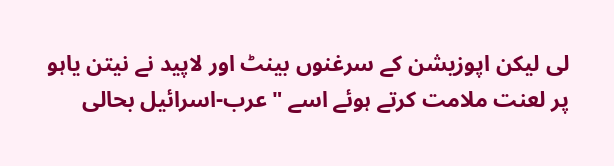لی لیکن اپوزیشن کے سرغنوں بینٹ اور لاپید نے نیتن یاہو پر لعنت ملامت کرتے ہوئے اسے "عرب-اسرائیل بحالی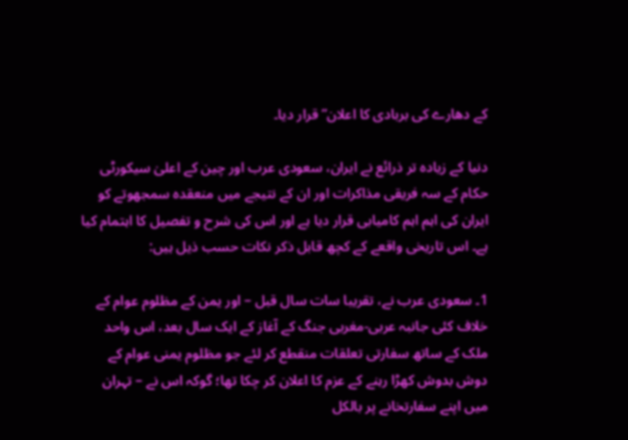کے دھارے کی بربادی کا اعلان” قرار دیا۔

دنیا کے زیادہ تر ذرائع نے ایران، سعودی عرب اور چین کے اعلیٰ سیکورٹی حکام کے سہ فریقی مذاکرات اور ان کے نتیجے میں منعقدہ سمجھوتے کو ایران کی اہم اہم کامیابی قرار دیا ہے اور اس کی شرح و تفصیل کا اہتمام کیا ہے۔ اس تاریخی واقعے کے کچھ قابل ذکر نکات حسب ذیل ہیں:

1۔ سعودی عرب نے، تقریبا سات سال قبل – اور یمن کے مظلوم عوام کے خلاف کئی جانبہ عربی-مغربی جنگ کے آغاز کے ایک سال بعد، اس واحد ملک کے ساتھ سفارتی تعلقات منقطع کر لئے جو مظلوم یمنی عوام کے دوش بدوش کھڑا رہنے کے عزم کا اعلان کر چکا تھا؛ گوکہ اس نے – تہران میں اپنے سفارتخانے پر بالکل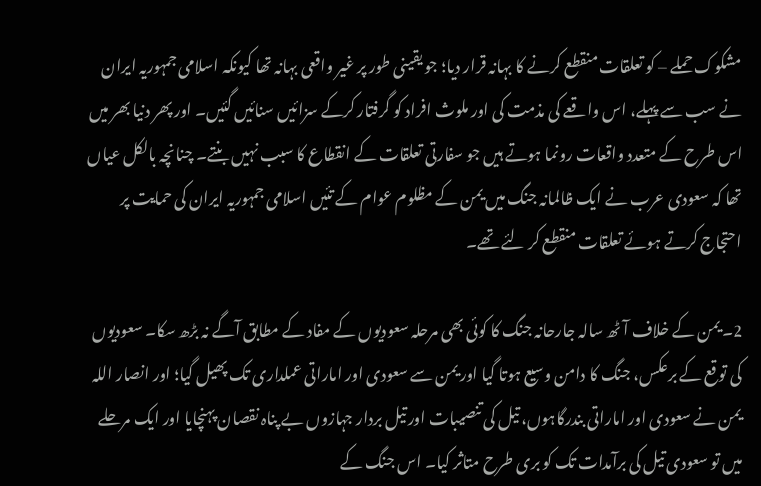مشکوک حملے – کو تعلقات منقطع کرنے کا بہانہ قرار دیا؛ جو یقینی طور پر غیر واقعی بہانہ تھا کیونکہ اسلامی جمہوریہ ایران نے سب سے پہلے، اس واقعے کی مذمت کی اور ملوث افراد کو گرفتار کرکے سزائیں سنائیں گئیں۔ اور پھر دنیا بھر میں اس طرح کے متعدد واقعات رونما ہوتے ہیں جو سفارتی تعلقات کے انقطاع کا سبب نہیں بنتے۔ چنانچہ بالکل عیاں تھا کہ سعودی عرب نے ایک ظالمانہ جنگ میں یمن کے مظلوم عوام کے تئیں اسلامی جمہوریہ ایران کی حمایت پر احتجاج کرتے ہوئے تعلقات منقطع کر لئے تھے۔

2۔ یمن کے خلاف آٹھ سالہ جارحانہ جنگ کا کوئی بھی مرحلہ سعودیوں کے مفاد کے مطابق آگے نہ بڑھ سکا۔ سعودیوں کی توقع کے برعکس، جنگ کا دامن وسیع ہوتا گیا اور یمن سے سعودی اور اماراتی عملداری تک پھیل گيا؛ اور انصار اللہ یمن نے سعودی اور اماراتی بندرگاہوں، تیل کی تنصیبات اور تیل بردار جہازوں بے پناہ نقصان پہنچایا اور ایک مرحلے میں تو سعودی تیل کی برآمدات تک کو بری طرح متاثر کیا۔ اس جنگ کے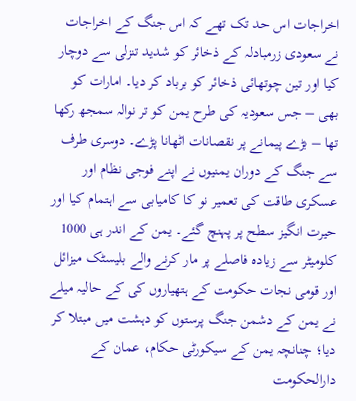اخراجات اس حد تک تھے کہ اس جنگ کے اخراجات نے سعودی زرمبادلہ کے ذخائر کو شدید تنزلی سے دوچار کیا اور تین چوتھائی ذخائر کو برباد کر دیا۔ امارات کو بھی – جس سعودیہ کی طرح یمن کو تر نوالہ سمجھ رکھا تھا – بڑے پیمانے پر نقصانات اٹھانا پڑے۔ دوسری طرف سے جنگ کے دوران یمنیوں نے اپنے فوجی نظام اور عسکری طاقت کی تعمیر نو کا کامیابی سے اہتمام کیا اور حیرت انگیز سطح پر پہنچ گئے۔ یمن کے اندر ہی 1000 کلومیٹر سے زیادہ فاصلے پر مار کرنے والے بلیسٹک میزائل اور قومی نجات حکومت کے ہتھیاروں کی کے حالیہ میلے نے یمن کے دشمن جنگ پرستوں کو دہشت میں مبتلا کر دیا؛ چنانچہ یمن کے سیکورٹی حکام، عمان کے دارالحکومت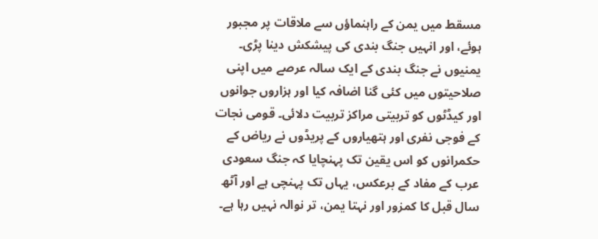مسقط میں یمن کے راہنماؤں سے ملاقات پر مجبور ہوئے، اور انہیں جنگ بندی کی پیشکش دینا پڑی۔ یمنیوں نے جنگ بندی کے ایک سالہ عرصے میں اپنی صلاحیتوں میں کئی گنا اضافہ کیا اور ہزاروں جوانوں اور کیڈٹوں کو تربیتی مراکز تربیت دلائی۔ قومی نجات کے فوجی نفری اور ہتھیاروں کے پریڈوں نے ریاض کے حکمرانوں کو اس یقین تک پہنچایا کہ جنگ سعودی عرب کے مفاد کے برعکس، یہاں تک پہنچی ہے اور آٹھ سال قبل کا کمزور اور نہتا یمن، تر نوالہ نہیں رہا ہے۔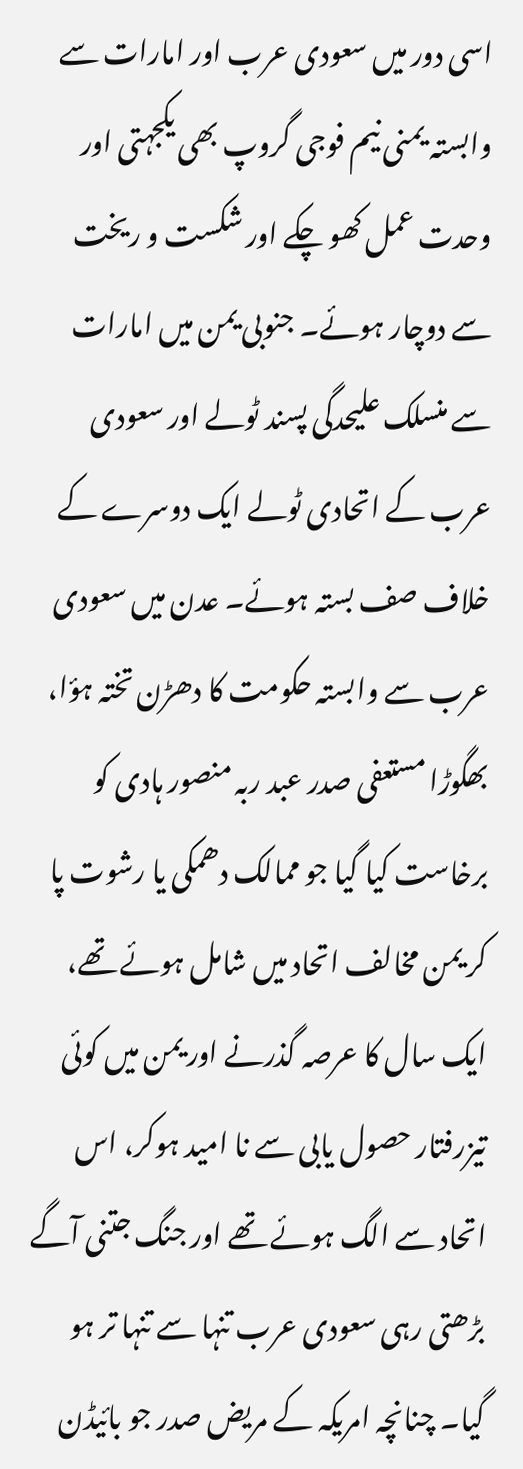اسی دور میں سعودی عرب اور امارات سے وابستہ یمنی نیم فوجی گروپ بھی یکجہتی اور وحدت عمل کھو چکے اور شکست و ریخت سے دوچار ہوئے۔ جنوبی یمن میں امارات سے منسلک علیحدگی پسند ٹولے اور سعودی عرب کے اتحادی ٹولے ایک دوسرے کے خلاف صف بستہ ہوئے۔ عدن میں سعودی عرب سے وابستہ حکومت کا دھڑن تختہ ہؤا، بھگوڑا مستعفی صدر عبد ربہ منصور ہادی کو برخاست کیا گیا جو ممالک دھمکی یا رشوت پا کر یمن مخالف اتحاد میں شامل ہوئے تھے، ایک سال کا عرصہ گذرنے اور یمن میں کوئی تیزرفتار حصول یابی سے نا امید ہوکر، اس اتحاد سے الگ ہوئے تھے اور جنگ جتنی آگے بڑھتی رہی سعودی عرب تنہا سے تنہا تر ہو گیا۔ چنانچہ امریکہ کے مریض صدر جو بائیڈن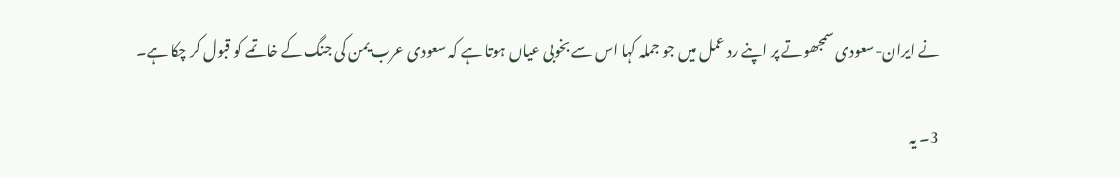نے ایران-سعودی سمجھوتے پر اپنے رد عمل میں جو جملہ کہا اس سے بخوبی عیاں ہوتا ہے کہ سعودی عرب یمن کی جنگ کے خاتمے کو قبول کر چکا ہے۔

3۔ یہ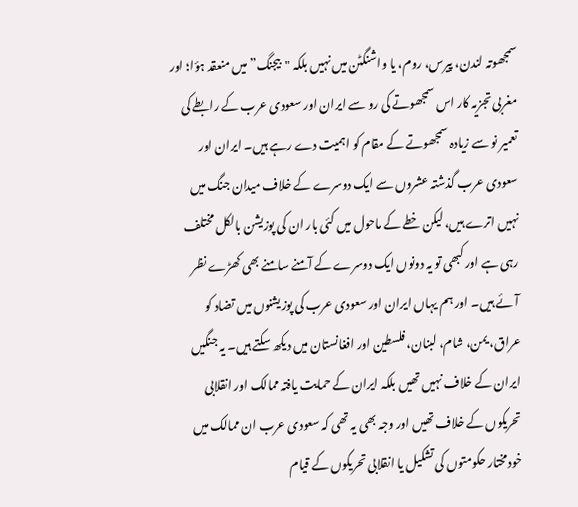سمجھوتہ لندن، پیرس، روم، یا واشنگٹن میں نہیں بلکہ "بیجنگ” میں منعقد ہؤا؛ اور مغربی تجزیہ کار اس سمجھوتے کی رو سے ایران اور سعودی عرب کے رابطے کی تعمیر نو سے زیادہ سمجھوتے کے مقام کو اہمیت دے رہے ہیں۔ ایران اور سعودی عرب گذشتہ عشروں سے ایک دوسرے کے خلاف میدان جنگ میں نہیں اترے ہیں، لیکن خطے کے ماحول میں کئی بار ان کی پوزیشن بالکل مختلف رہی ہے اور کبھی تو یہ دونوں ایک دوسرے کے آمنے سامنے بھی کھڑے نظر آئے ہیں۔ اور ہم یہاں ایران اور سعودی عرب کی پوزیشنوں میں تضاد کو عراق، یمن، شام، لبنان، فلسطین اور افغانستان میں دیکھ سکتے ہیں۔ یہ جنگیں ایران کے خلاف نہیں تھیں بلکہ ایران کے حمایت یافتہ ممالک اور انقلابی تحریکوں کے خلاف تھیں اور وجہ بھی یہ تھی کہ سعودی عرب ان ممالک میں خودمختار حکومتوں کی تشکیل یا انقلابی تحریکوں کے قیام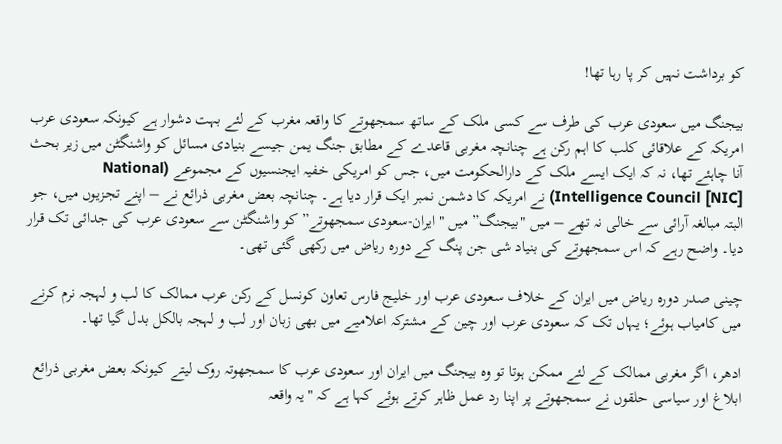کو برداشت نہیں کر پا رہا تھا!

بیجنگ میں سعودی عرب کی طرف سے کسی ملک کے ساتھ سمجھوتے کا واقعہ مغرب کے لئے بہت دشوار ہے کیونکہ سعودی عرب امریکہ کے علاقائی کلب کا اہم رکن ہے چنانچہ مغربی قاعدے کے مطابق جنگ یمن جیسے بنیادی مسائل کو واشنگٹن میں زير بحث آنا چاہئے تھا، نہ کہ ایک ایسے ملک کے دارالحکومت میں، جس کو امریکی خفیہ ایجنسیوں کے مجموعے (National Intelligence Council [NIC]) نے امریکہ کا دشمن نمبر ایک قرار دیا ہے۔ چنانچہ بعض مغربی ذرائع نے – اپنے تجزیوں میں، جو البتہ مبالغہ آرائی سے خالی نہ تھے – میں "بیجنگ” میں "ایران-سعودی سمجھوتے” کو واشنگٹن سے سعودی عرب کی جدائی تک قرار دیا۔ واضح رہے کہ اس سمجھوتے کی بنیاد شی جن پنگ کے دورہ ریاض میں رکھی گئی تھی۔

چینی صدر دورہ ریاض میں ایران کے خلاف سعودی عرب اور خلیج فارس تعاون کونسل کے رکن عرب ممالک کا لب و لہجہ نرم کرنے میں کامیاب ہوئے؛ یہاں تک کہ سعودی عرب اور چین کے مشترکہ اعلامیے میں بھی زبان اور لب و لہجہ بالکل بدل گیا تھا۔

ادھر، اگر مغربی ممالک کے لئے ممکن ہوتا تو وہ بیجنگ میں ایران اور سعودی عرب کا سمجھوتہ روک لیتے کیونکہ بعض مغربی ذرائع ابلاغ اور سیاسی حلقوں نے سمجھوتے پر اپنا رد عمل ظاہر کرتے ہوئے کہا ہے کہ "یہ واقعہ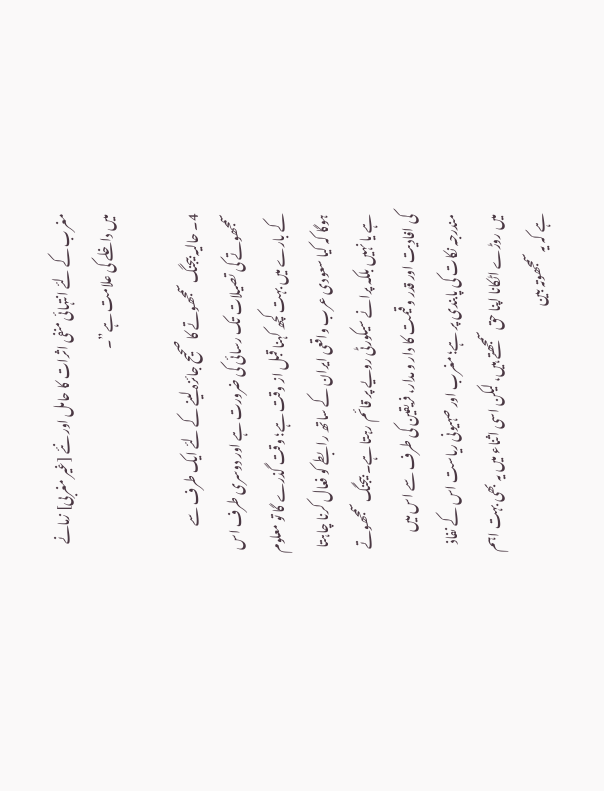مغرب کے لئے انتہائی منفی اثرات کا حامل اور نئے [غیر مغربی] زمانے میں داخلے کی علامت ہے”۔

4۔ حالیہ بیجنگ سمجھوتے کا صحیح جائزہ لینے کے لئے ایک طرف سے سمجھوتے کی تصیلات تک رسائی کی ضرورت ہے اور دوسری طرف اس کے بارے میں بہت کچھ کہنا قبل از وقت ہے؛ وقت گذرے گا تو معلوم ہوگا کہ کیا سعودی عرب واقعی ایران کے ساتھ رابطے کو فعال کرنا چاہتا ہے یا نہیں بلکہ پرانے سیکورٹی رویے پر قائم رہتا ہے۔ بیجنگ سمجھوتے کی افادیت اور قدر و قیمت کا دار و مدار، فریقین کی طرف سے اس میں مندرجہ نکات کی پابندی پر ہے؛ مغرب اور صہیونی ریاست اس کے نفاذ میں روڑے اٹکانا اپنا حق سمجھتے ہیں، لیکن اسی اثناء میں یہ بھی بہت اہم ہے کہ یہ سمجھوتہ بین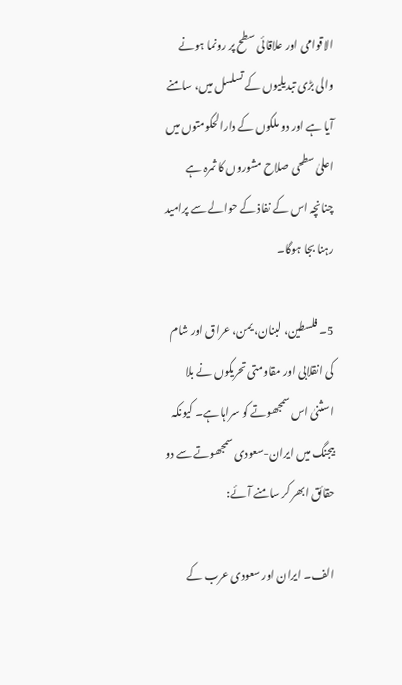الاقوامی اور علاقائی سطح پر رونما ہونے والی بڑی تبدیلیوں کے تسلسل میں، سامنے آیا ہے اور دو ملکوں کے دارالحکومتوں میں اعلیٰ سطحی صلاح مشوروں کا ثمرہ ہے چنانچہ اس کے نفاذ کے حوالے سے پرامید رہنا بجا ہوگا۔

5۔ فلسطین، لبنان، یمن، عراق اور شام کی انقلابی اور مقاومتی تحریکوں نے بلا اسثنیٰ اس سمجھوتے کو سراہا ہے۔ کیونکہ بیجنگ میں ایران-سعودی سمجھوتے سے دو حقائق ابھر کر سامنے آئے:

الف۔ ایران اور سعودی عرب کے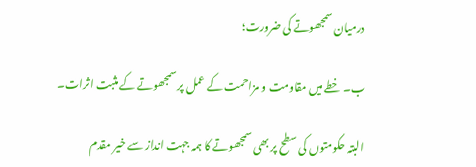درمیان سمجھوتے کی ضرورت؛

ب۔ خطے میں مقاومت و مزاحمت کے عمل پر سمجھوتے کے مثبت اثرات۔

البتہ حکومتوں کی سطح پر بھی سمجھوتے کا ہمہ جہت انداز سے خیر مقدم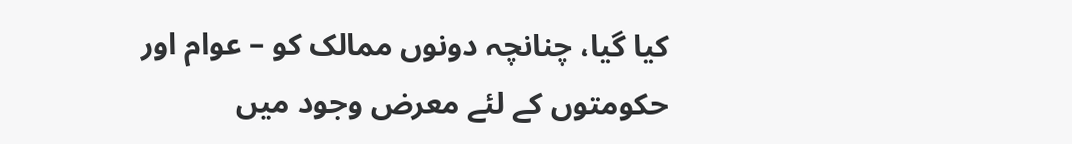کیا گیا، چنانچہ دونوں ممالک کو – عوام اور حکومتوں کے لئے معرض وجود میں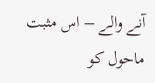آنے والے – اس مثبت ماحول کو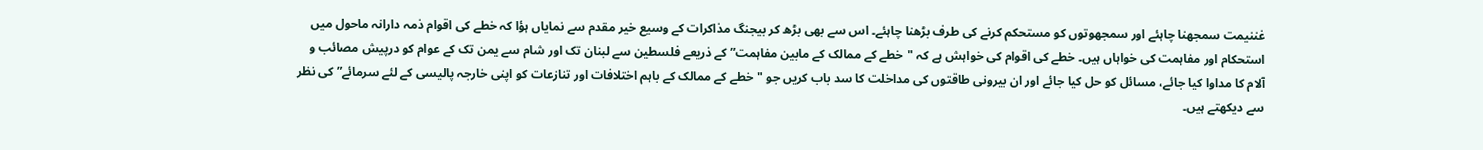غننیمت سمجھنا چاہئے اور سمجھوتوں کو مستحکم کرنے کی طرف بڑھنا چاہئے۔ اس سے بھی بڑھ کر بیجنگ مذاکرات کے وسیع خیر مقدم سے نمایاں ہؤا کہ خطے کی اقوام ذمہ دارانہ ماحول میں استحکام اور مفاہمت کی خواہاں ہیں۔ خطے کی اقوام کی خواہش ہے کہ "خطے کے ممالک کے مابین مفاہمت” کے ذریعے فلسطین سے لبنان تک اور شام سے یمن تک کے عوام کو درپیش مصائب و آلام کا مداوا کیا جائے، مسائل کو حل کیا جائے اور ان بیرونی طاقتوں کی مداخلت کا سد باب کریں جو "خطے کے ممالک کے باہم اختلافات اور تنازعات کو اپنی خارجہ پالیسی کے لئے سرمائے” کی نظر سے دیکھتے ہیں۔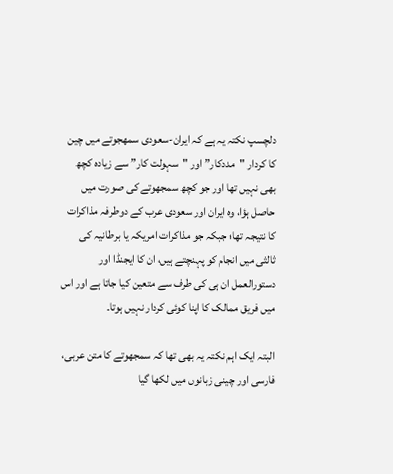دلچسپ نکتہ یہ ہے کہ ایران-سعودی سمھجوتے میں چین کا کردار "مددکار” اور "سہولت کار” سے زیادہ کچھ بھی نہیں تھا اور جو کچھ سمجھوتے کی صورت میں حاصل ہؤا، وہ ایران اور سعودی عرب کے دوطرفہ مذاکرات کا نتیجہ تھا؛ جبکہ جو مذاکرات امریکہ یا برطانیہ کی ثالثی میں انجام کو پہنچتے ہیں، ان کا ایجنڈا اور دستورالعمل ان ہی کی طرف سے متعین کیا جاتا ہے اور اس میں فریق ممالک کا اپنا کوئی کردار نہیں ہوتا۔

البتہ ایک اہم نکتہ یہ بھی تھا کہ سمجھوتے کا متن عربی، فارسی اور چینی زبانوں میں لکھا گیا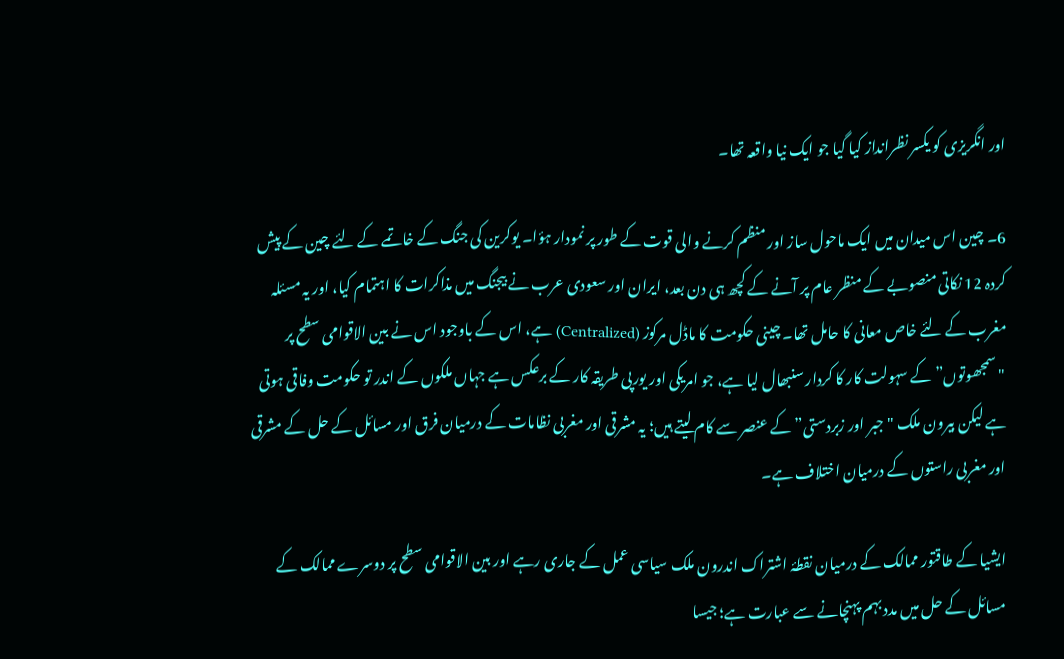اور انگریزی کو یکسر نظرانداز کیا گیا جو ایک نیا واقعہ تھا۔

6۔ چین اس میدان میں ایک ماحول ساز اور منظم کرنے والی قوت کے طور پر نمودار ہؤا۔ یوکرین کی جنگ کے خاتمے کے لئے چین کے پیش کردہ 12 نکاتی منصوبے کے منظر عام پر آنے کے کچھ ہی دن بعد، ایران اور سعودی عرب نے بیجنگ میں مذاکرات کا اہتمام کیا، اور یہ مسئلہ مغرب کے لئے خاص معانی کا حامل تھا۔ چینی حکومت کا ماڈل مرکوز (Centralized) ہے، اس کے باوجود اس نے بین الاقوامی سطح پر "سمجھوتوں” کے سہولت کار کا کردار سنبھال لیا ہے، جو امریکی اور یورپی طریقہ کار کے برعکس ہے جہاں ملکوں کے اندر تو حکومت وفاقی ہوتی ہے لیکن بیرون ملک "جبر اور زبردستی” کے عنصر سے کام لیتے ہیں؛ یہ مشرقی اور مغربی نظامات کے درمیان فرق اور مسائل کے حل کے مشرقی اور مغربی راستوں کے درمیان اختلاف ہے۔

ایشیا کے طاقتور ممالک کے درمیان نقطۂ اشتراک اندرون ملک سیاسی عمل کے جاری رہے اور بین الاقوامی سطح پر دوسرے ممالک کے مسائل کے حل میں مدد بہم پہنچانے سے عبارت ہے؛ جیسا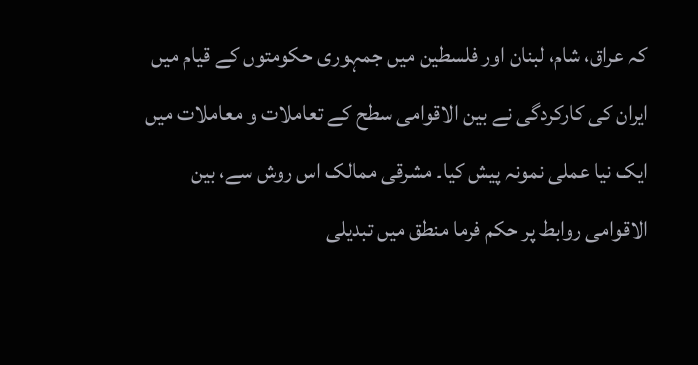کہ عراق، شام، لبنان اور فلسطین میں جمہوری حکومتوں کے قیام میں ایران کی کارکردگی نے بین الاقوامی سطح کے تعاملات و معاملات میں ایک نیا عملی نمونہ پیش کیا۔ مشرقی ممالک اس روش سے، بین الاقوامی روابط پر حکم فرما منطق میں تبدیلی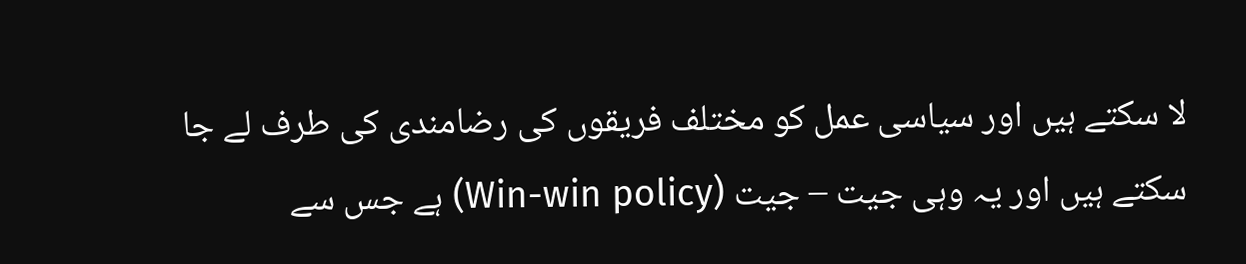لا سکتے ہیں اور سیاسی عمل کو مختلف فریقوں کی رضامندی کی طرف لے جا سکتے ہیں اور یہ وہی جیت – جیت (Win-win policy) ہے جس سے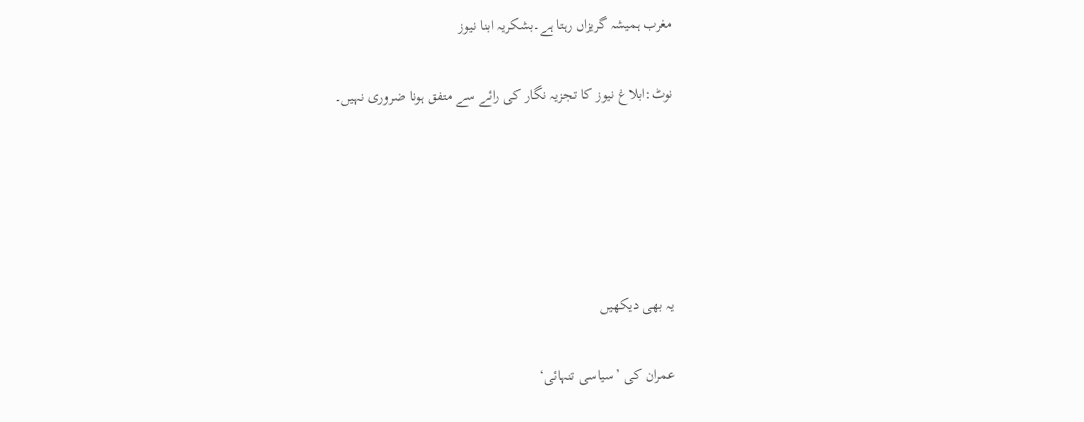مغرب ہمیشہ گریزاں رہتا ہے۔بشکریہ ابنا نیوز

نوٹ:ابلاغ نیوز کا تجزیہ نگار کی رائے سے متفق ہونا ضروری نہیں۔





یہ بھی دیکھیں

عمران کی ’سیاسی تنہائی‘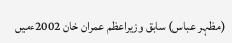(مظہر عباس) سابق وزیراعظم عمران خان 2002ءمیں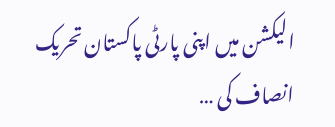الیکشن میں اپنی پارٹی پاکستان تحریک انصاف کی …